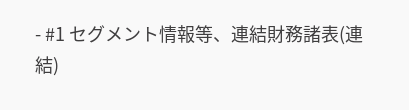- #1 セグメント情報等、連結財務諸表(連結)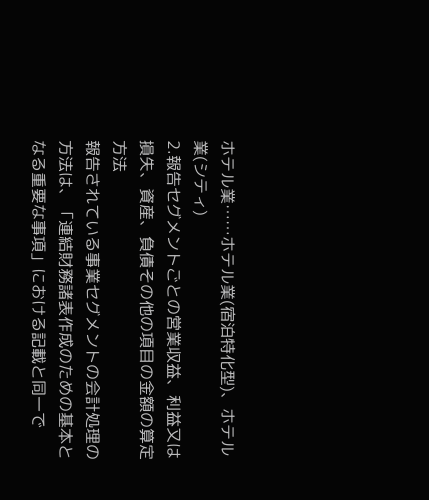ホテル業……ホテル業(宿泊特化型)、ホテル業(シティ)
2.報告セグメントごとの営業収益、利益又は損失、資産、負債その他の項目の金額の算定方法
報告されている事業セグメントの会計処理の方法は、「連結財務諸表作成のための基本となる重要な事項」における記載と同一で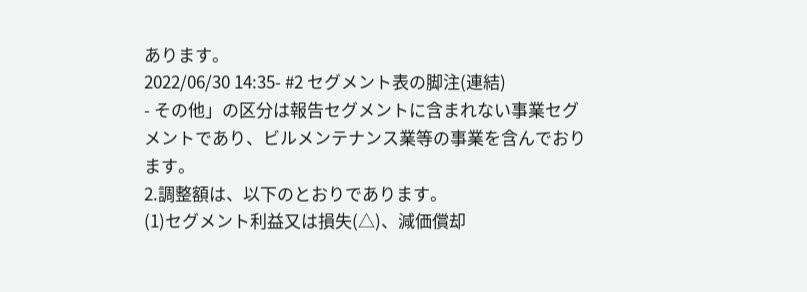あります。
2022/06/30 14:35- #2 セグメント表の脚注(連結)
- その他」の区分は報告セグメントに含まれない事業セグメントであり、ビルメンテナンス業等の事業を含んでおります。
2.調整額は、以下のとおりであります。
(1)セグメント利益又は損失(△)、減価償却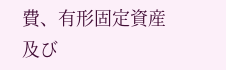費、有形固定資産及び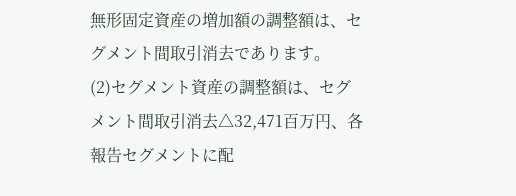無形固定資産の増加額の調整額は、セグメント間取引消去であります。
(2)セグメント資産の調整額は、セグメント間取引消去△32,471百万円、各報告セグメントに配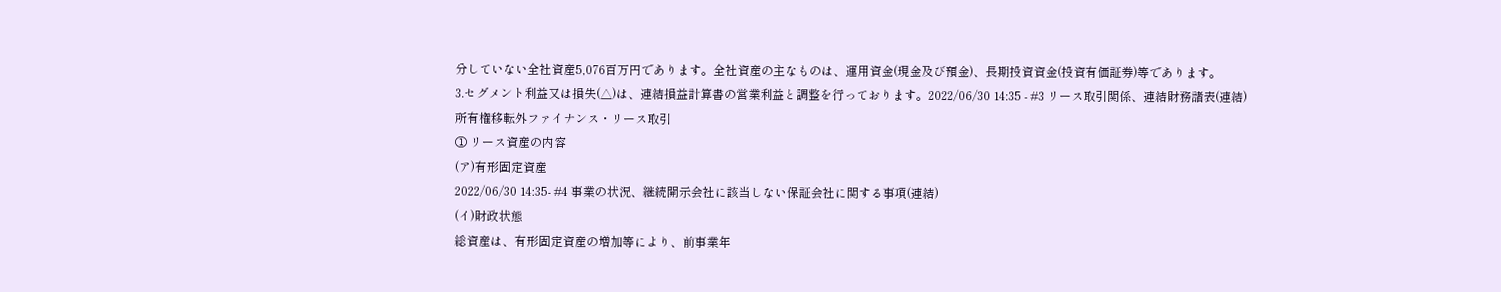分していない全社資産5,076百万円であります。全社資産の主なものは、運用資金(現金及び預金)、長期投資資金(投資有価証券)等であります。
3.セグメント利益又は損失(△)は、連結損益計算書の営業利益と調整を行っております。2022/06/30 14:35 - #3 リース取引関係、連結財務諸表(連結)
所有権移転外ファイナンス・リース取引
① リース資産の内容
(ア)有形固定資産
2022/06/30 14:35- #4 事業の状況、継続開示会社に該当しない保証会社に関する事項(連結)
(イ)財政状態
総資産は、有形固定資産の増加等により、前事業年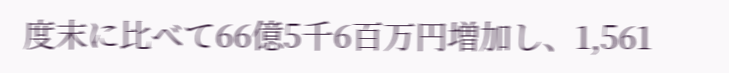度末に比べて66億5千6百万円増加し、1,561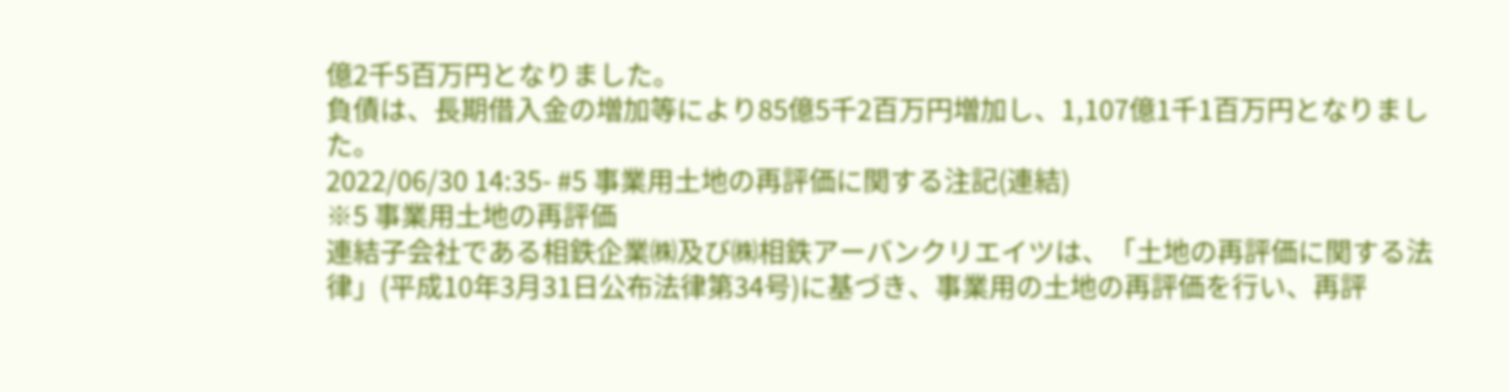億2千5百万円となりました。
負債は、長期借入金の増加等により85億5千2百万円増加し、1,107億1千1百万円となりました。
2022/06/30 14:35- #5 事業用土地の再評価に関する注記(連結)
※5 事業用土地の再評価
連結子会社である相鉄企業㈱及び㈱相鉄アーバンクリエイツは、「土地の再評価に関する法律」(平成10年3月31日公布法律第34号)に基づき、事業用の土地の再評価を行い、再評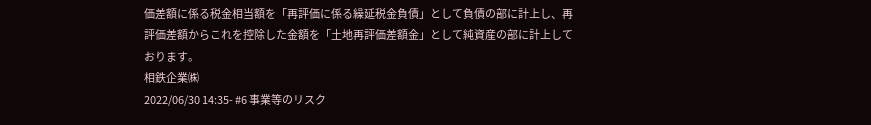価差額に係る税金相当額を「再評価に係る繰延税金負債」として負債の部に計上し、再評価差額からこれを控除した金額を「土地再評価差額金」として純資産の部に計上しております。
相鉄企業㈱
2022/06/30 14:35- #6 事業等のリスク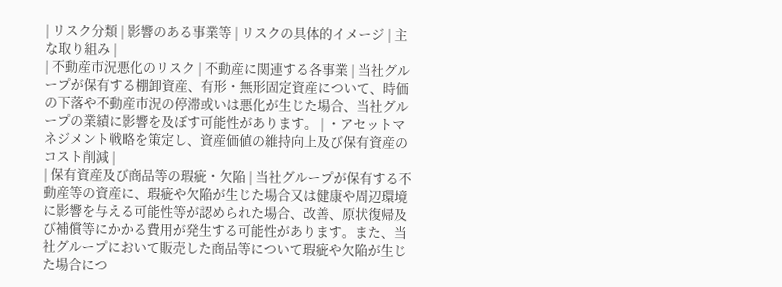| リスク分類 | 影響のある事業等 | リスクの具体的イメージ | 主な取り組み |
| 不動産市況悪化のリスク | 不動産に関連する各事業 | 当社グループが保有する棚卸資産、有形・無形固定資産について、時価の下落や不動産市況の停滞或いは悪化が生じた場合、当社グループの業績に影響を及ぼす可能性があります。 | ・アセットマネジメント戦略を策定し、資産価値の維持向上及び保有資産のコスト削減 |
| 保有資産及び商品等の瑕疵・欠陥 | 当社グループが保有する不動産等の資産に、瑕疵や欠陥が生じた場合又は健康や周辺環境に影響を与える可能性等が認められた場合、改善、原状復帰及び補償等にかかる費用が発生する可能性があります。また、当社グループにおいて販売した商品等について瑕疵や欠陥が生じた場合につ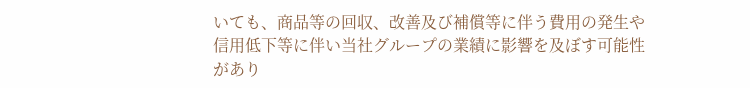いても、商品等の回収、改善及び補償等に伴う費用の発生や信用低下等に伴い当社グループの業績に影響を及ぼす可能性があり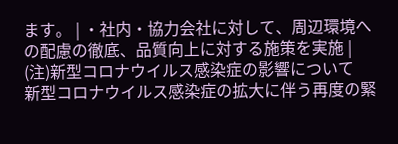ます。 | ・社内・協力会社に対して、周辺環境への配慮の徹底、品質向上に対する施策を実施 |
(注)新型コロナウイルス感染症の影響について
新型コロナウイルス感染症の拡大に伴う再度の緊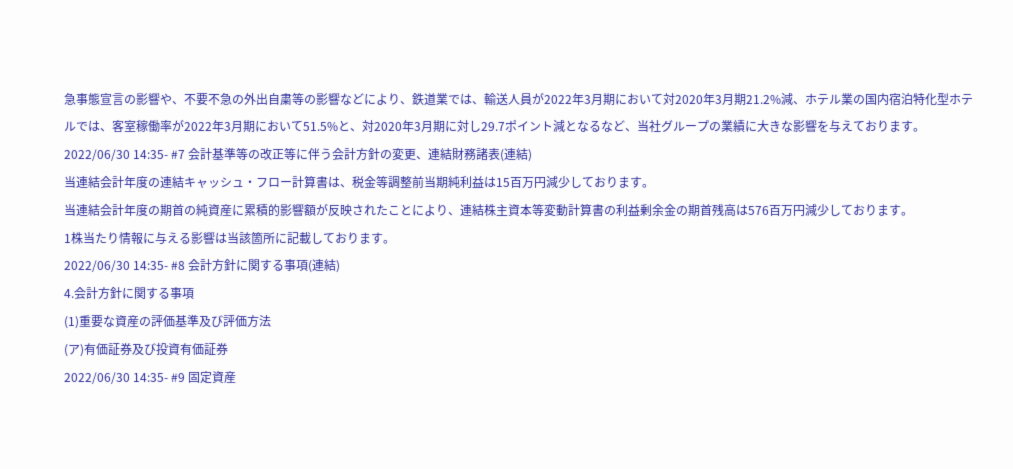急事態宣言の影響や、不要不急の外出自粛等の影響などにより、鉄道業では、輸送人員が2022年3月期において対2020年3月期21.2%減、ホテル業の国内宿泊特化型ホテルでは、客室稼働率が2022年3月期において51.5%と、対2020年3月期に対し29.7ポイント減となるなど、当社グループの業績に大きな影響を与えております。
2022/06/30 14:35- #7 会計基準等の改正等に伴う会計方針の変更、連結財務諸表(連結)
当連結会計年度の連結キャッシュ・フロー計算書は、税金等調整前当期純利益は15百万円減少しております。
当連結会計年度の期首の純資産に累積的影響額が反映されたことにより、連結株主資本等変動計算書の利益剰余金の期首残高は576百万円減少しております。
1株当たり情報に与える影響は当該箇所に記載しております。
2022/06/30 14:35- #8 会計方針に関する事項(連結)
4.会計方針に関する事項
(1)重要な資産の評価基準及び評価方法
(ア)有価証券及び投資有価証券
2022/06/30 14:35- #9 固定資産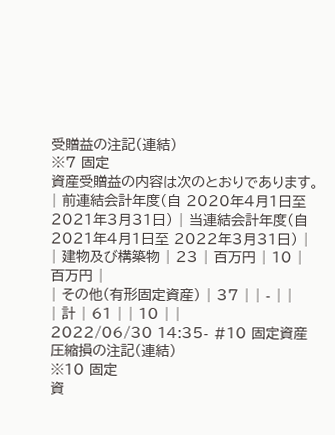受贈益の注記(連結)
※7 固定
資産受贈益の内容は次のとおりであります。
| 前連結会計年度(自 2020年4月1日至 2021年3月31日) | 当連結会計年度(自 2021年4月1日至 2022年3月31日) |
| 建物及び構築物 | 23 | 百万円 | 10 | 百万円 |
| その他(有形固定資産) | 37 | | - | |
| 計 | 61 | | 10 | |
2022/06/30 14:35- #10 固定資産圧縮損の注記(連結)
※10 固定
資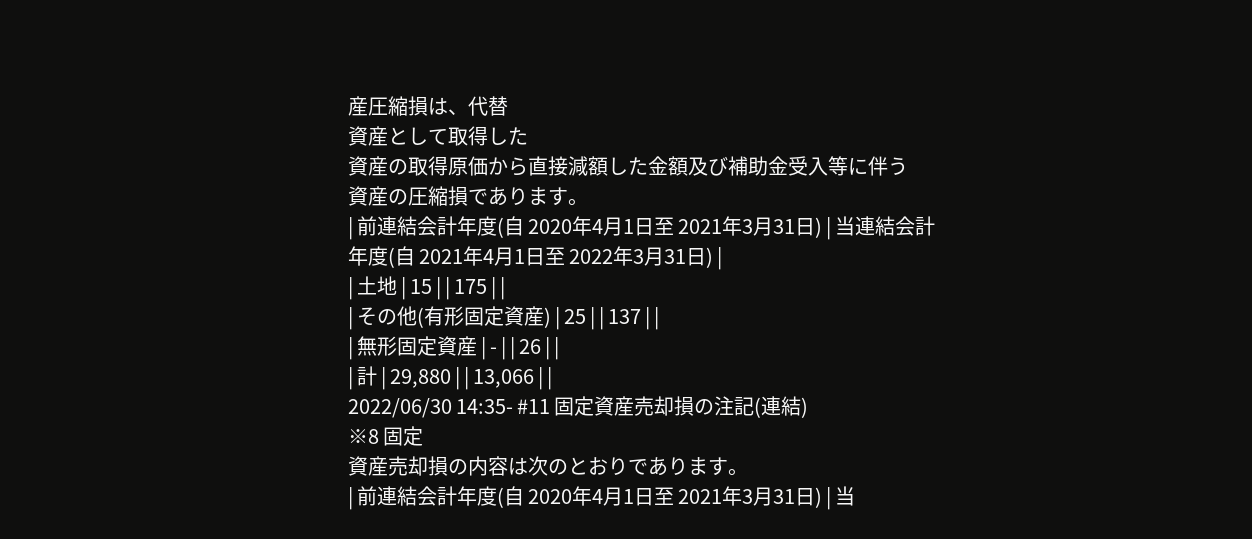産圧縮損は、代替
資産として取得した
資産の取得原価から直接減額した金額及び補助金受入等に伴う
資産の圧縮損であります。
| 前連結会計年度(自 2020年4月1日至 2021年3月31日) | 当連結会計年度(自 2021年4月1日至 2022年3月31日) |
| 土地 | 15 | | 175 | |
| その他(有形固定資産) | 25 | | 137 | |
| 無形固定資産 | - | | 26 | |
| 計 | 29,880 | | 13,066 | |
2022/06/30 14:35- #11 固定資産売却損の注記(連結)
※8 固定
資産売却損の内容は次のとおりであります。
| 前連結会計年度(自 2020年4月1日至 2021年3月31日) | 当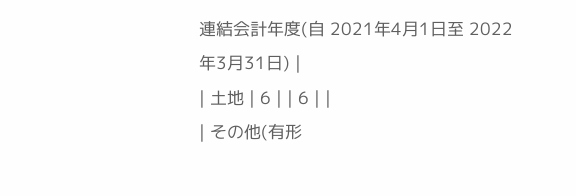連結会計年度(自 2021年4月1日至 2022年3月31日) |
| 土地 | 6 | | 6 | |
| その他(有形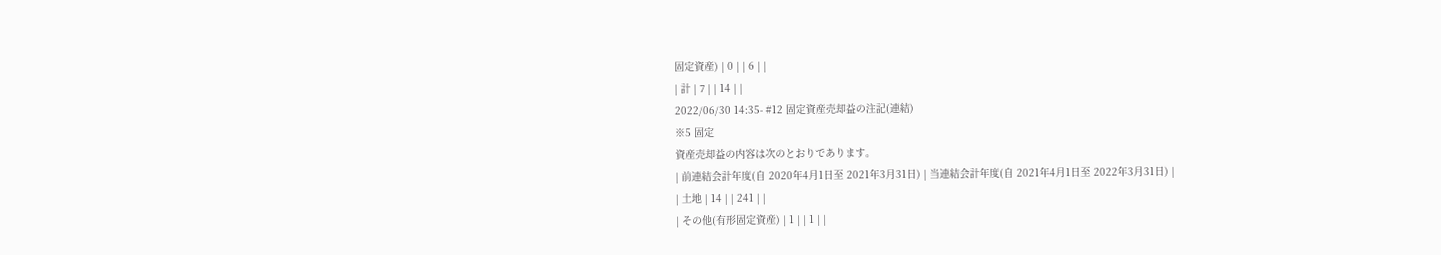固定資産) | 0 | | 6 | |
| 計 | 7 | | 14 | |
2022/06/30 14:35- #12 固定資産売却益の注記(連結)
※5 固定
資産売却益の内容は次のとおりであります。
| 前連結会計年度(自 2020年4月1日至 2021年3月31日) | 当連結会計年度(自 2021年4月1日至 2022年3月31日) |
| 土地 | 14 | | 241 | |
| その他(有形固定資産) | 1 | | 1 | |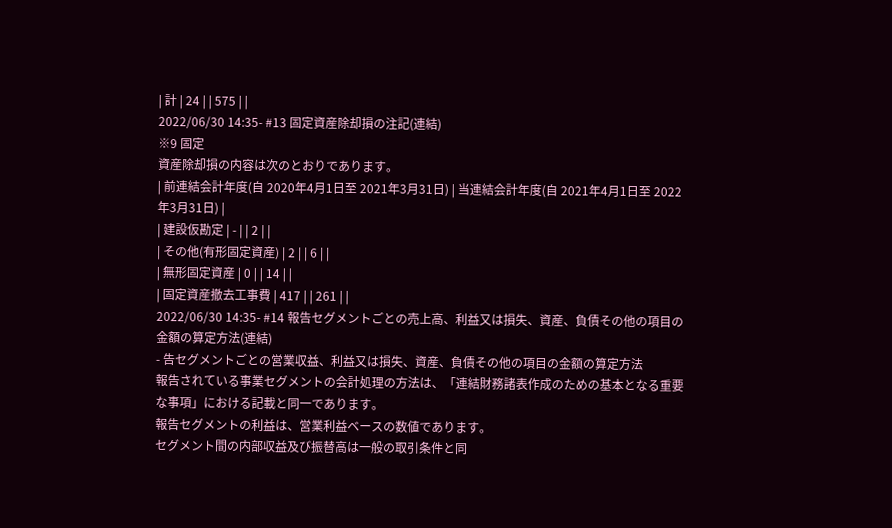| 計 | 24 | | 575 | |
2022/06/30 14:35- #13 固定資産除却損の注記(連結)
※9 固定
資産除却損の内容は次のとおりであります。
| 前連結会計年度(自 2020年4月1日至 2021年3月31日) | 当連結会計年度(自 2021年4月1日至 2022年3月31日) |
| 建設仮勘定 | - | | 2 | |
| その他(有形固定資産) | 2 | | 6 | |
| 無形固定資産 | 0 | | 14 | |
| 固定資産撤去工事費 | 417 | | 261 | |
2022/06/30 14:35- #14 報告セグメントごとの売上高、利益又は損失、資産、負債その他の項目の金額の算定方法(連結)
- 告セグメントごとの営業収益、利益又は損失、資産、負債その他の項目の金額の算定方法
報告されている事業セグメントの会計処理の方法は、「連結財務諸表作成のための基本となる重要な事項」における記載と同一であります。
報告セグメントの利益は、営業利益ベースの数値であります。
セグメント間の内部収益及び振替高は一般の取引条件と同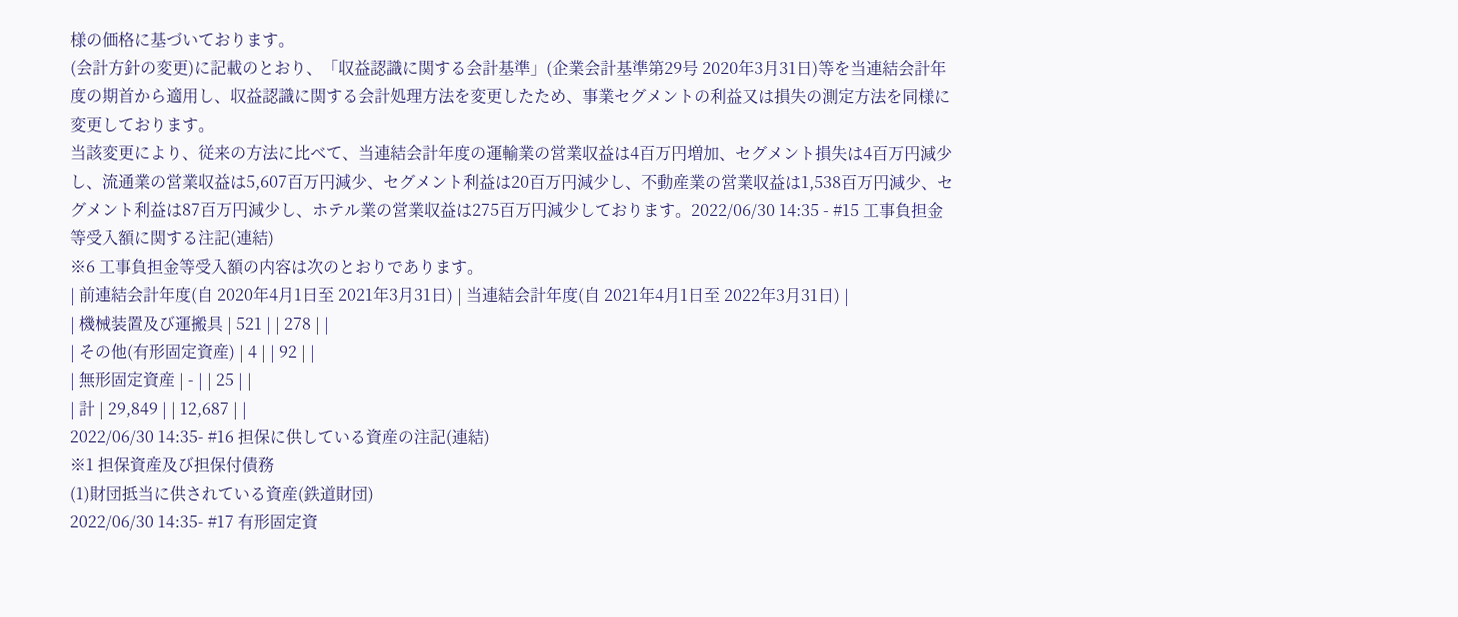様の価格に基づいております。
(会計方針の変更)に記載のとおり、「収益認識に関する会計基準」(企業会計基準第29号 2020年3月31日)等を当連結会計年度の期首から適用し、収益認識に関する会計処理方法を変更したため、事業セグメントの利益又は損失の測定方法を同様に変更しております。
当該変更により、従来の方法に比べて、当連結会計年度の運輸業の営業収益は4百万円増加、セグメント損失は4百万円減少し、流通業の営業収益は5,607百万円減少、セグメント利益は20百万円減少し、不動産業の営業収益は1,538百万円減少、セグメント利益は87百万円減少し、ホテル業の営業収益は275百万円減少しております。2022/06/30 14:35 - #15 工事負担金等受入額に関する注記(連結)
※6 工事負担金等受入額の内容は次のとおりであります。
| 前連結会計年度(自 2020年4月1日至 2021年3月31日) | 当連結会計年度(自 2021年4月1日至 2022年3月31日) |
| 機械装置及び運搬具 | 521 | | 278 | |
| その他(有形固定資産) | 4 | | 92 | |
| 無形固定資産 | - | | 25 | |
| 計 | 29,849 | | 12,687 | |
2022/06/30 14:35- #16 担保に供している資産の注記(連結)
※1 担保資産及び担保付債務
(1)財団抵当に供されている資産(鉄道財団)
2022/06/30 14:35- #17 有形固定資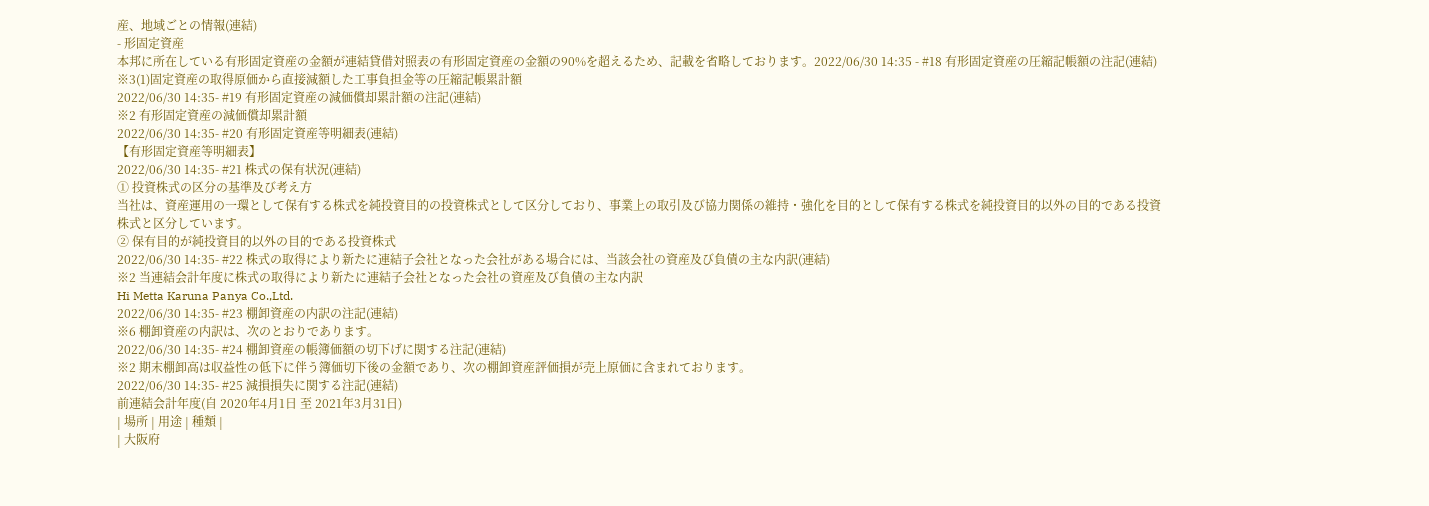産、地域ごとの情報(連結)
- 形固定資産
本邦に所在している有形固定資産の金額が連結貸借対照表の有形固定資産の金額の90%を超えるため、記載を省略しております。2022/06/30 14:35 - #18 有形固定資産の圧縮記帳額の注記(連結)
※3(1)固定資産の取得原価から直接減額した工事負担金等の圧縮記帳累計額
2022/06/30 14:35- #19 有形固定資産の減価償却累計額の注記(連結)
※2 有形固定資産の減価償却累計額
2022/06/30 14:35- #20 有形固定資産等明細表(連結)
【有形固定資産等明細表】
2022/06/30 14:35- #21 株式の保有状況(連結)
① 投資株式の区分の基準及び考え方
当社は、資産運用の一環として保有する株式を純投資目的の投資株式として区分しており、事業上の取引及び協力関係の維持・強化を目的として保有する株式を純投資目的以外の目的である投資株式と区分しています。
② 保有目的が純投資目的以外の目的である投資株式
2022/06/30 14:35- #22 株式の取得により新たに連結子会社となった会社がある場合には、当該会社の資産及び負債の主な内訳(連結)
※2 当連結会計年度に株式の取得により新たに連結子会社となった会社の資産及び負債の主な内訳
Hi Metta Karuna Panya Co.,Ltd.
2022/06/30 14:35- #23 棚卸資産の内訳の注記(連結)
※6 棚卸資産の内訳は、次のとおりであります。
2022/06/30 14:35- #24 棚卸資産の帳簿価額の切下げに関する注記(連結)
※2 期末棚卸高は収益性の低下に伴う簿価切下後の金額であり、次の棚卸資産評価損が売上原価に含まれております。
2022/06/30 14:35- #25 減損損失に関する注記(連結)
前連結会計年度(自 2020年4月1日 至 2021年3月31日)
| 場所 | 用途 | 種類 |
| 大阪府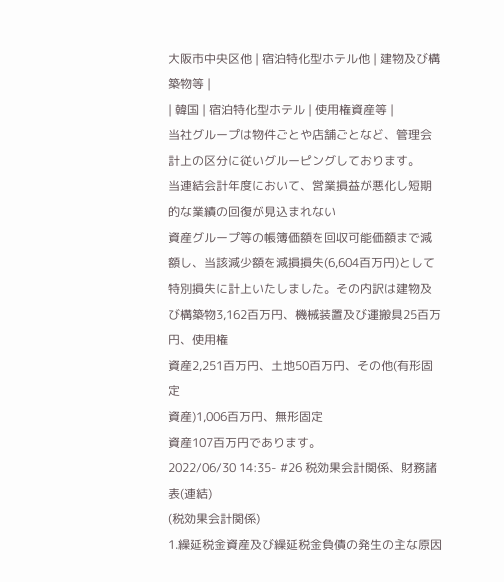大阪市中央区他 | 宿泊特化型ホテル他 | 建物及び構築物等 |
| 韓国 | 宿泊特化型ホテル | 使用権資産等 |
当社グループは物件ごとや店舗ごとなど、管理会計上の区分に従いグルーピングしております。
当連結会計年度において、営業損益が悪化し短期的な業績の回復が見込まれない
資産グループ等の帳簿価額を回収可能価額まで減額し、当該減少額を減損損失(6,604百万円)として特別損失に計上いたしました。その内訳は建物及び構築物3,162百万円、機械装置及び運搬具25百万円、使用権
資産2,251百万円、土地50百万円、その他(有形固定
資産)1,006百万円、無形固定
資産107百万円であります。
2022/06/30 14:35- #26 税効果会計関係、財務諸表(連結)
(税効果会計関係)
1.繰延税金資産及び繰延税金負債の発生の主な原因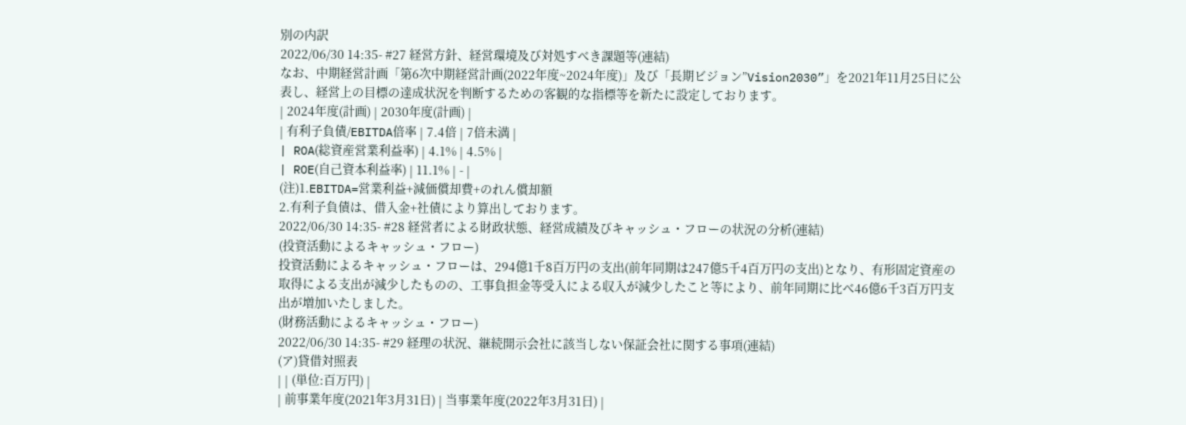別の内訳
2022/06/30 14:35- #27 経営方針、経営環境及び対処すべき課題等(連結)
なお、中期経営計画「第6次中期経営計画(2022年度~2024年度)」及び「長期ビジョン”Vision2030”」を2021年11月25日に公表し、経営上の目標の達成状況を判断するための客観的な指標等を新たに設定しております。
| 2024年度(計画) | 2030年度(計画) |
| 有利子負債/EBITDA倍率 | 7.4倍 | 7倍未満 |
| ROA(総資産営業利益率) | 4.1% | 4.5% |
| ROE(自己資本利益率) | 11.1% | - |
(注)1.EBITDA=営業利益+減価償却費+のれん償却額
2.有利子負債は、借入金+社債により算出しております。
2022/06/30 14:35- #28 経営者による財政状態、経営成績及びキャッシュ・フローの状況の分析(連結)
(投資活動によるキャッシュ・フロー)
投資活動によるキャッシュ・フローは、294億1千8百万円の支出(前年同期は247億5千4百万円の支出)となり、有形固定資産の取得による支出が減少したものの、工事負担金等受入による収入が減少したこと等により、前年同期に比べ46億6千3百万円支出が増加いたしました。
(財務活動によるキャッシュ・フロー)
2022/06/30 14:35- #29 経理の状況、継続開示会社に該当しない保証会社に関する事項(連結)
(ア)貸借対照表
| | (単位:百万円) |
| 前事業年度(2021年3月31日) | 当事業年度(2022年3月31日) |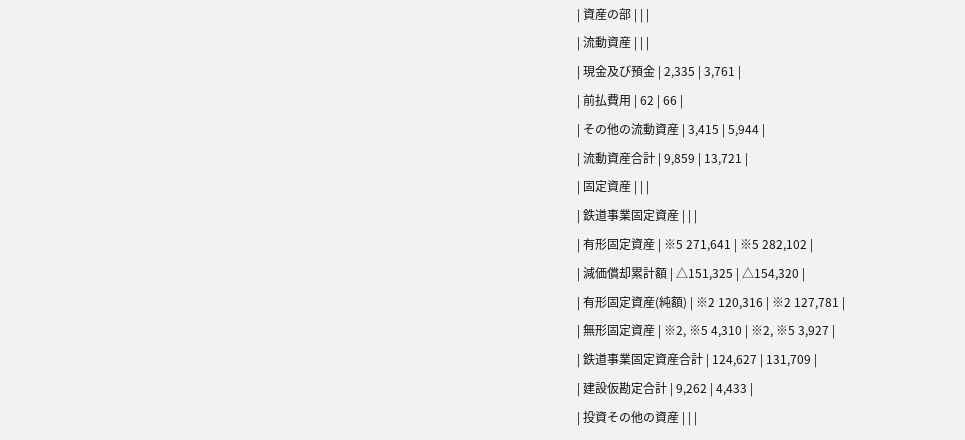| 資産の部 | | |
| 流動資産 | | |
| 現金及び預金 | 2,335 | 3,761 |
| 前払費用 | 62 | 66 |
| その他の流動資産 | 3,415 | 5,944 |
| 流動資産合計 | 9,859 | 13,721 |
| 固定資産 | | |
| 鉄道事業固定資産 | | |
| 有形固定資産 | ※5 271,641 | ※5 282,102 |
| 減価償却累計額 | △151,325 | △154,320 |
| 有形固定資産(純額) | ※2 120,316 | ※2 127,781 |
| 無形固定資産 | ※2, ※5 4,310 | ※2, ※5 3,927 |
| 鉄道事業固定資産合計 | 124,627 | 131,709 |
| 建設仮勘定合計 | 9,262 | 4,433 |
| 投資その他の資産 | | |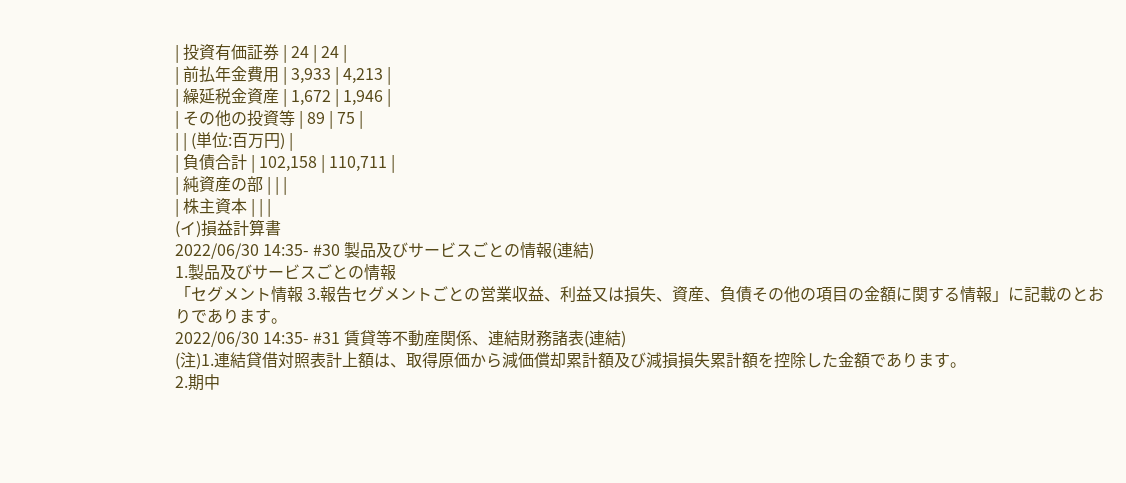| 投資有価証券 | 24 | 24 |
| 前払年金費用 | 3,933 | 4,213 |
| 繰延税金資産 | 1,672 | 1,946 |
| その他の投資等 | 89 | 75 |
| | (単位:百万円) |
| 負債合計 | 102,158 | 110,711 |
| 純資産の部 | | |
| 株主資本 | | |
(イ)損益計算書
2022/06/30 14:35- #30 製品及びサービスごとの情報(連結)
1.製品及びサービスごとの情報
「セグメント情報 3.報告セグメントごとの営業収益、利益又は損失、資産、負債その他の項目の金額に関する情報」に記載のとおりであります。
2022/06/30 14:35- #31 賃貸等不動産関係、連結財務諸表(連結)
(注)1.連結貸借対照表計上額は、取得原価から減価償却累計額及び減損損失累計額を控除した金額であります。
2.期中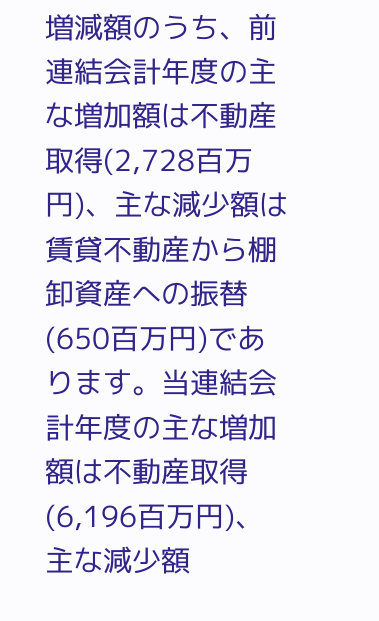増減額のうち、前連結会計年度の主な増加額は不動産取得(2,728百万円)、主な減少額は賃貸不動産から棚卸資産への振替(650百万円)であります。当連結会計年度の主な増加額は不動産取得(6,196百万円)、主な減少額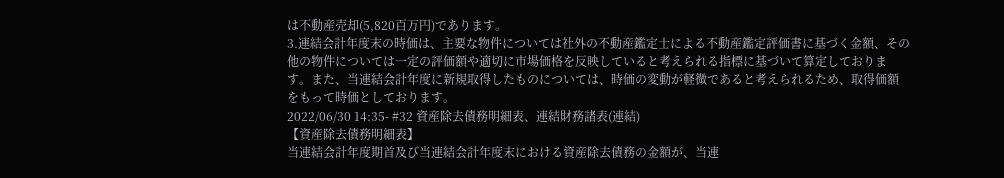は不動産売却(5,820百万円)であります。
3.連結会計年度末の時価は、主要な物件については社外の不動産鑑定士による不動産鑑定評価書に基づく金額、その他の物件については一定の評価額や適切に市場価格を反映していると考えられる指標に基づいて算定しております。また、当連結会計年度に新規取得したものについては、時価の変動が軽微であると考えられるため、取得価額をもって時価としております。
2022/06/30 14:35- #32 資産除去債務明細表、連結財務諸表(連結)
【資産除去債務明細表】
当連結会計年度期首及び当連結会計年度末における資産除去債務の金額が、当連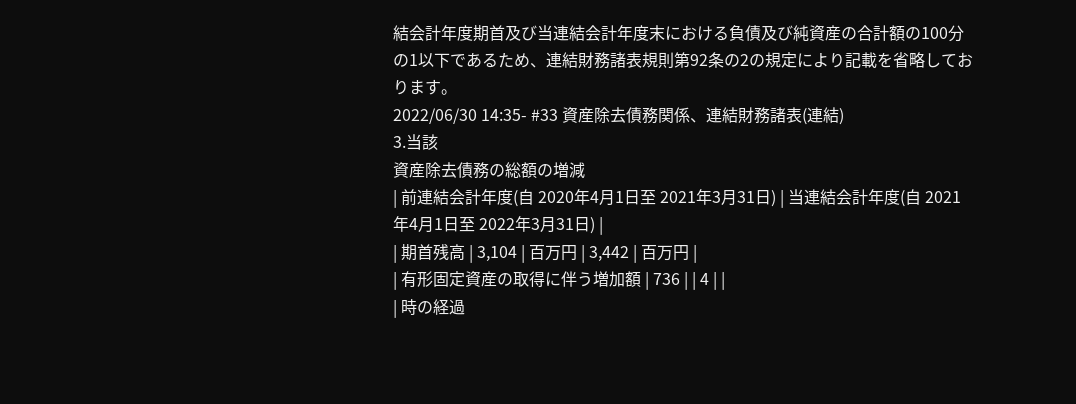結会計年度期首及び当連結会計年度末における負債及び純資産の合計額の100分の1以下であるため、連結財務諸表規則第92条の2の規定により記載を省略しております。
2022/06/30 14:35- #33 資産除去債務関係、連結財務諸表(連結)
3.当該
資産除去債務の総額の増減
| 前連結会計年度(自 2020年4月1日至 2021年3月31日) | 当連結会計年度(自 2021年4月1日至 2022年3月31日) |
| 期首残高 | 3,104 | 百万円 | 3,442 | 百万円 |
| 有形固定資産の取得に伴う増加額 | 736 | | 4 | |
| 時の経過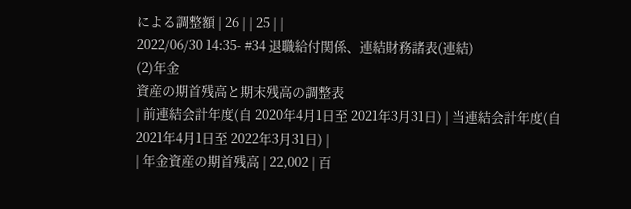による調整額 | 26 | | 25 | |
2022/06/30 14:35- #34 退職給付関係、連結財務諸表(連結)
(2)年金
資産の期首残高と期末残高の調整表
| 前連結会計年度(自 2020年4月1日至 2021年3月31日) | 当連結会計年度(自 2021年4月1日至 2022年3月31日) |
| 年金資産の期首残高 | 22,002 | 百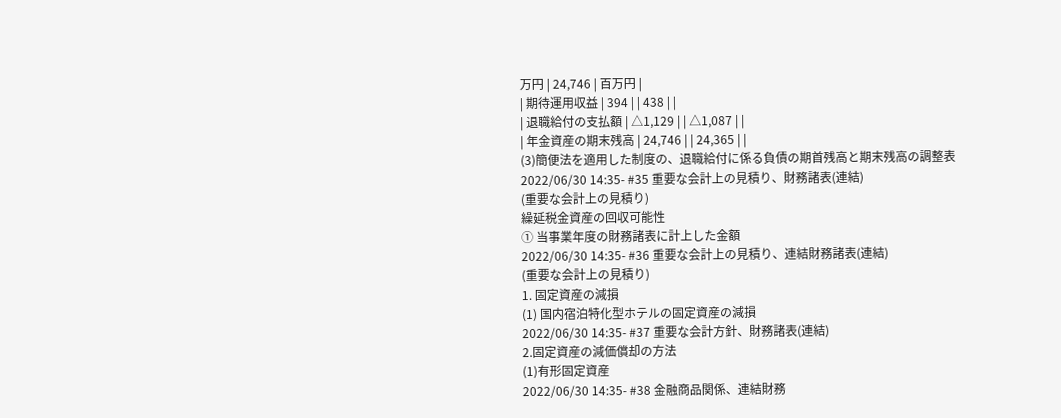万円 | 24,746 | 百万円 |
| 期待運用収益 | 394 | | 438 | |
| 退職給付の支払額 | △1,129 | | △1,087 | |
| 年金資産の期末残高 | 24,746 | | 24,365 | |
(3)簡便法を適用した制度の、退職給付に係る負債の期首残高と期末残高の調整表
2022/06/30 14:35- #35 重要な会計上の見積り、財務諸表(連結)
(重要な会計上の見積り)
繰延税金資産の回収可能性
① 当事業年度の財務諸表に計上した金額
2022/06/30 14:35- #36 重要な会計上の見積り、連結財務諸表(連結)
(重要な会計上の見積り)
1. 固定資産の減損
(1) 国内宿泊特化型ホテルの固定資産の減損
2022/06/30 14:35- #37 重要な会計方針、財務諸表(連結)
2.固定資産の減価償却の方法
(1)有形固定資産
2022/06/30 14:35- #38 金融商品関係、連結財務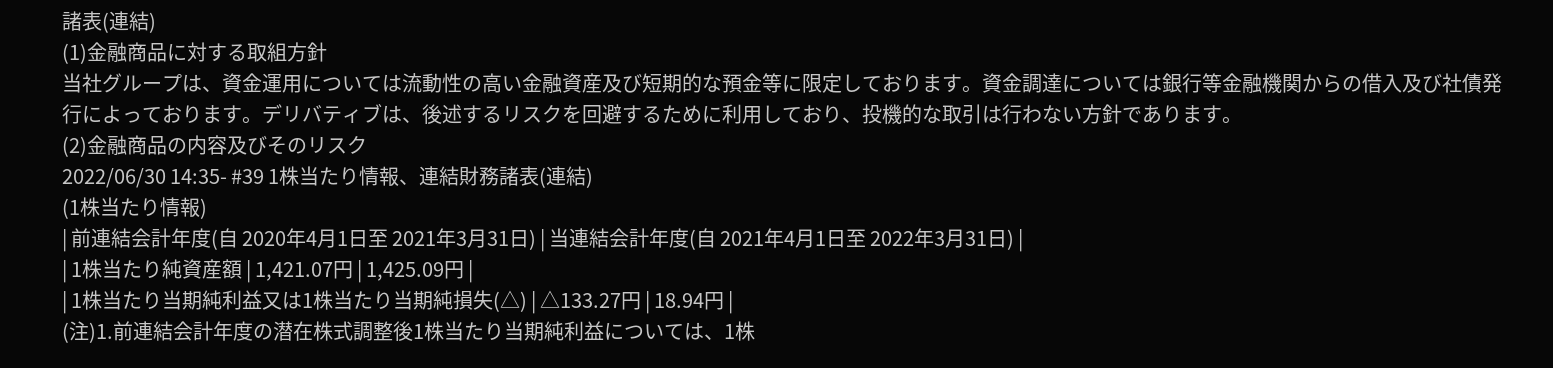諸表(連結)
(1)金融商品に対する取組方針
当社グループは、資金運用については流動性の高い金融資産及び短期的な預金等に限定しております。資金調達については銀行等金融機関からの借入及び社債発行によっております。デリバティブは、後述するリスクを回避するために利用しており、投機的な取引は行わない方針であります。
(2)金融商品の内容及びそのリスク
2022/06/30 14:35- #39 1株当たり情報、連結財務諸表(連結)
(1株当たり情報)
| 前連結会計年度(自 2020年4月1日至 2021年3月31日) | 当連結会計年度(自 2021年4月1日至 2022年3月31日) |
| 1株当たり純資産額 | 1,421.07円 | 1,425.09円 |
| 1株当たり当期純利益又は1株当たり当期純損失(△) | △133.27円 | 18.94円 |
(注)1.前連結会計年度の潜在株式調整後1株当たり当期純利益については、1株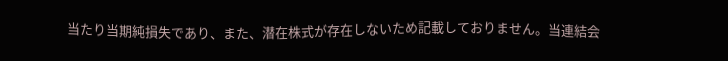当たり当期純損失であり、また、潜在株式が存在しないため記載しておりません。当連結会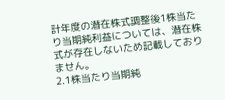計年度の潜在株式調整後1株当たり当期純利益については、潜在株式が存在しないため記載しておりません。
2.1株当たり当期純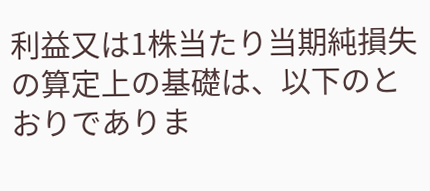利益又は1株当たり当期純損失の算定上の基礎は、以下のとおりでありま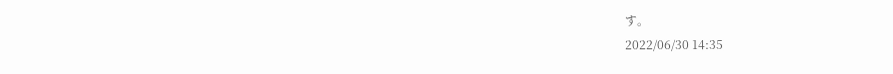す。
2022/06/30 14:35